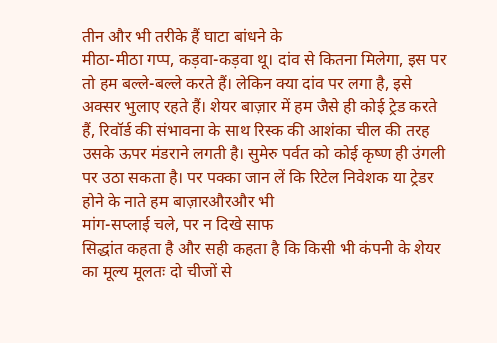तीन और भी तरीके हैं घाटा बांधने के
मीठा-मीठा गप्प, कड़वा-कड़वा थू। दांव से कितना मिलेगा, इस पर तो हम बल्ले-बल्ले करते हैं। लेकिन क्या दांव पर लगा है, इसे अक्सर भुलाए रहते हैं। शेयर बाज़ार में हम जैसे ही कोई ट्रेड करते हैं, रिवॉर्ड की संभावना के साथ रिस्क की आशंका चील की तरह उसके ऊपर मंडराने लगती है। सुमेरु पर्वत को कोई कृष्ण ही उंगली पर उठा सकता है। पर पक्का जान लें कि रिटेल निवेशक या ट्रेडर होने के नाते हम बाज़ारऔरऔर भी
मांग-सप्लाई चले, पर न दिखे साफ
सिद्धांत कहता है और सही कहता है कि किसी भी कंपनी के शेयर का मूल्य मूलतः दो चीजों से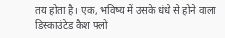तय होता है। एक, भविष्य में उसके धंधे से होने वाला डिस्काउंटेड कैश फ्लो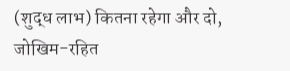(शुद्ध लाभ) कितना रहेगा और दो, जोखिम-रहित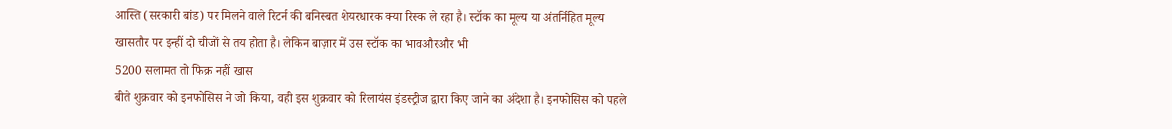आस्ति (सरकारी बांड) पर मिलने वाले रिटर्न की बनिस्बत शेयरधारक क्या रिस्क ले रहा है। स्टॉक का मूल्य या अंतर्निहित मूल्य खासतौर पर इन्हीं दो चीजों से तय होता है। लेकिन बाज़ार में उस स्टॉक का भावऔरऔर भी
5200 सलामत तो फिक्र नहीं खास
बीते शुक्रवार को इनफोसिस ने जो किया, वही इस शुक्रवार को रिलायंस इंडस्ट्रीज द्वारा किए जाने का अंदेशा है। इनफोसिस को पहले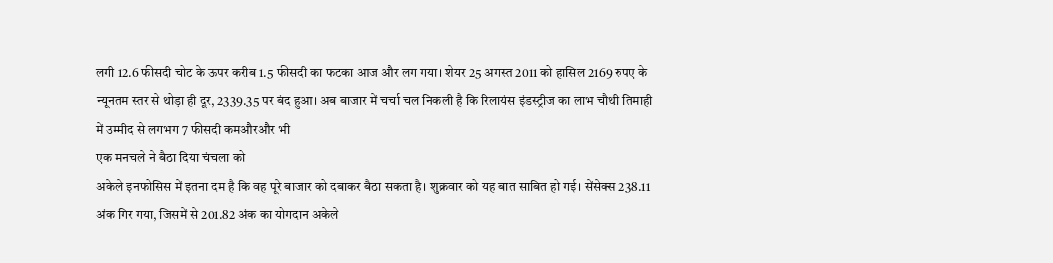लगी 12.6 फीसदी चोट के ऊपर करीब 1.5 फीसदी का फटका आज और लग गया। शेयर 25 अगस्त 2011 को हासिल 2169 रुपए के न्यूनतम स्तर से थोड़ा ही दूर, 2339.35 पर बंद हुआ। अब बाजार में चर्चा चल निकली है कि रिलायंस इंडस्ट्रीज का लाभ चौथी तिमाही में उम्मीद से लगभग 7 फीसदी कमऔरऔर भी
एक मनचले ने बैठा दिया चंचला को
अकेले इनफोसिस में इतना दम है कि वह पूरे बाजार को दबाकर बैठा सकता है। शुक्रवार को यह बात साबित हो गई। सेंसेक्स 238.11 अंक गिर गया, जिसमें से 201.82 अंक का योगदान अकेले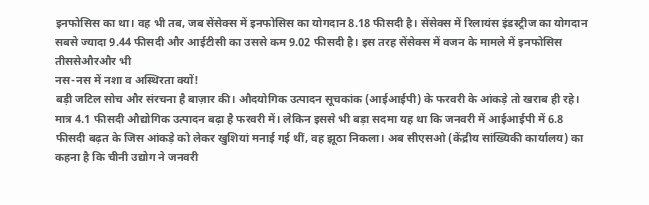इनफोसिस का था। वह भी तब, जब सेंसेक्स में इनफोसिस का योगदान 8.18 फीसदी है। सेंसेक्स में रिलायंस इंडस्ट्रीज का योगदान सबसे ज्यादा 9.44 फीसदी और आईटीसी का उससे कम 9.02 फीसदी है। इस तरह सेंसेक्स में वजन के मामले में इनफोसिस तीससेऔरऔर भी
नस-नस में नशा व अस्थिरता क्यों!
बड़ी जटिल सोच और संरचना है बाज़ार की। औदयोगिक उत्पादन सूचकांक (आईआईपी) के फरवरी के आंकड़े तो खराब ही रहे। मात्र 4.1 फीसदी औद्योगिक उत्पादन बढ़ा है फरवरी में। लेकिन इससे भी बड़ा सदमा यह था कि जनवरी में आईआईपी में 6.8 फीसदी बढ़त के जिस आंकड़े को लेकर खुशियां मनाई गई थीं, वह झूठा निकला। अब सीएसओ (केंद्रीय सांख्यिकी कार्यालय) का कहना है कि चीनी उद्योग ने जनवरी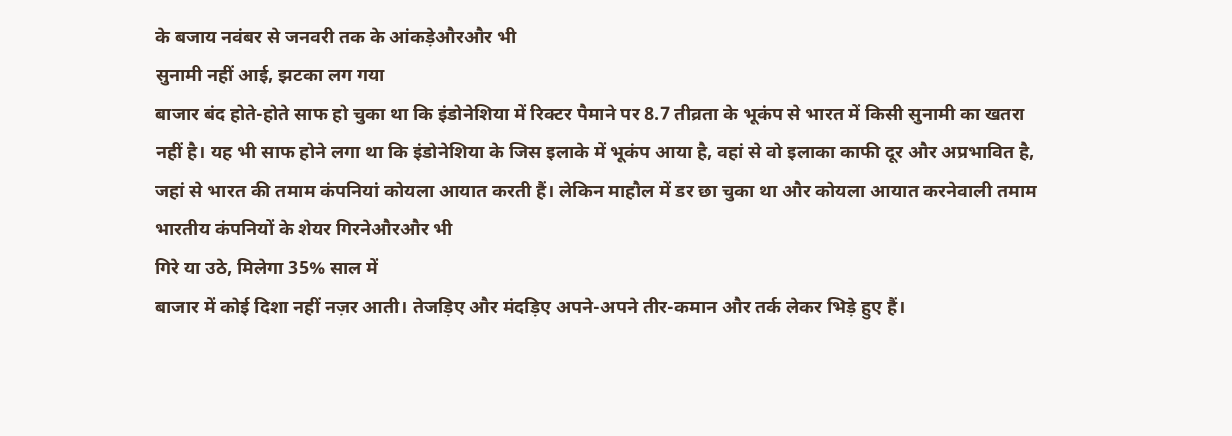के बजाय नवंबर से जनवरी तक के आंकड़ेऔरऔर भी
सुनामी नहीं आई, झटका लग गया
बाजार बंद होते-होते साफ हो चुका था कि इंडोनेशिया में रिक्टर पैमाने पर 8.7 तीव्रता के भूकंप से भारत में किसी सुनामी का खतरा नहीं है। यह भी साफ होने लगा था कि इंडोनेशिया के जिस इलाके में भूकंप आया है, वहां से वो इलाका काफी दूर और अप्रभावित है, जहां से भारत की तमाम कंपनियां कोयला आयात करती हैं। लेकिन माहौल में डर छा चुका था और कोयला आयात करनेवाली तमाम भारतीय कंपनियों के शेयर गिरनेऔरऔर भी
गिरे या उठे, मिलेगा 35% साल में
बाजार में कोई दिशा नहीं नज़र आती। तेजड़िए और मंदड़िए अपने-अपने तीर-कमान और तर्क लेकर भिड़े हुए हैं।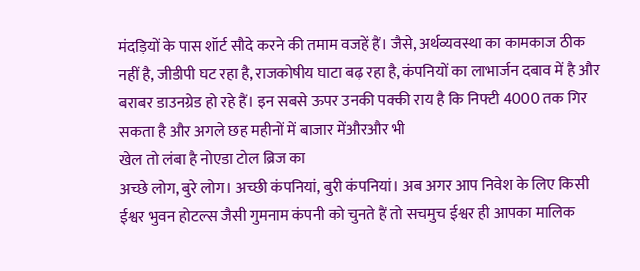मंदड़ियों के पास शॉर्ट सौदे करने की तमाम वजहें हैं। जैसे, अर्थव्यवस्था का कामकाज ठीक नहीं है, जीडीपी घट रहा है, राजकोषीय घाटा बढ़ रहा है, कंपनियों का लाभार्जन दबाव में है और बराबर डाउनग्रेड हो रहे हैं। इन सबसे ऊपर उनकी पक्की राय है कि निफ्टी 4000 तक गिर सकता है और अगले छह महीनों में बाजार मेंऔरऔर भी
खेल तो लंबा है नोएडा टोल ब्रिज का
अच्छे लोग, बुरे लोग। अच्छी कंपनियां, बुरी कंपनियां। अब अगर आप निवेश के लिए किसी ईश्वर भुवन होटल्स जैसी गुमनाम कंपनी को चुनते हैं तो सचमुच ईश्वर ही आपका मालिक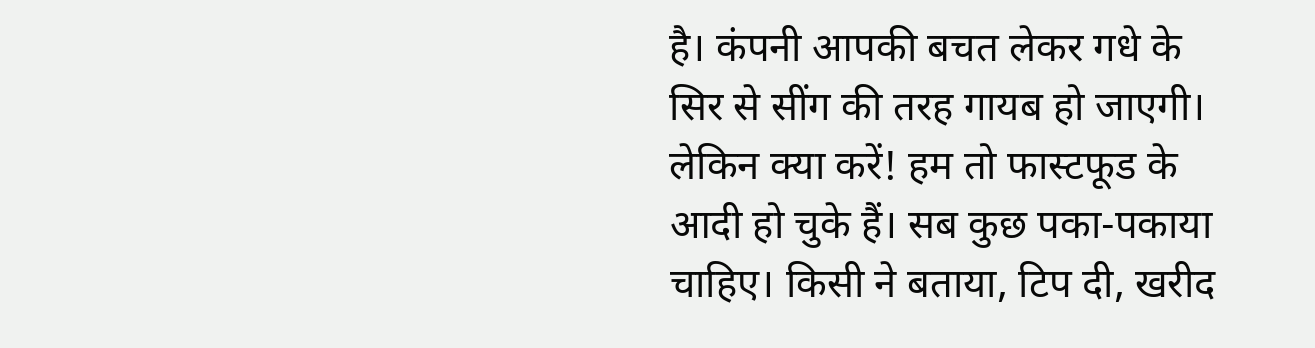है। कंपनी आपकी बचत लेकर गधे के सिर से सींग की तरह गायब हो जाएगी। लेकिन क्या करें! हम तो फास्टफूड के आदी हो चुके हैं। सब कुछ पका-पकाया चाहिए। किसी ने बताया, टिप दी, खरीद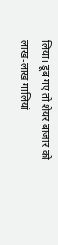लिया। डूब गए तो शेयर बाजार को लाख-लाख गालियां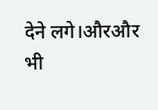देने लगे।औरऔर भी